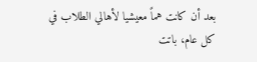بعد أن كانت هماً معيشيا لأهالي الطلاب في كل عام، باتت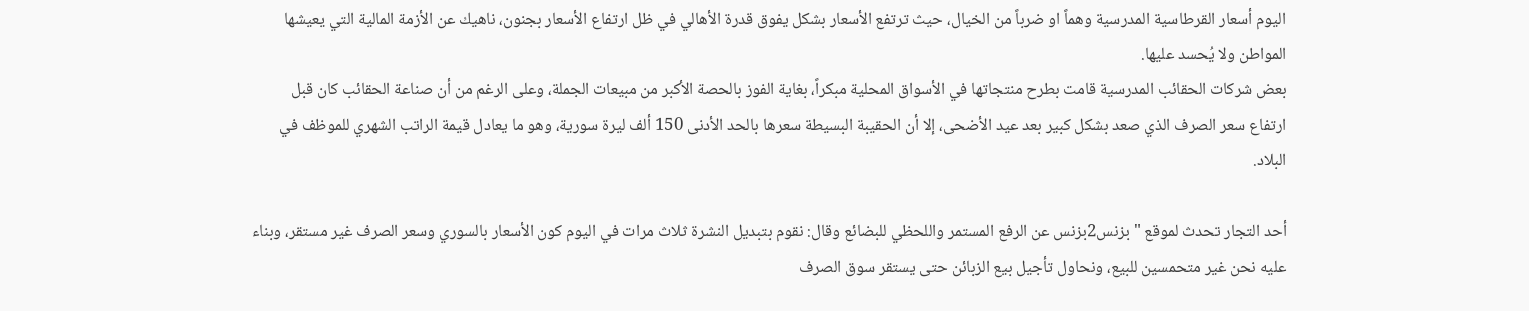اليوم أسعار القرطاسية المدرسية وهماً او ضرباً من الخيال، حيث ترتفع الأسعار بشكل يفوق قدرة الأهالي في ظل ارتفاع الأسعار بجنون، ناهيك عن الأزمة المالية التي يعيشها المواطن ولا يُحسد عليها.
بعض شركات الحقائب المدرسية قامت بطرح منتجاتها في الأسواق المحلية مبكراً، بغاية الفوز بالحصة الأكبر من مبيعات الجملة، وعلى الرغم من أن صناعة الحقائب كان قبل ارتفاع سعر الصرف الذي صعد بشكل كبير بعد عيد الأضحى، إلا أن الحقيبة البسيطة سعرها بالحد الأدنى 150 ألف ليرة سورية، وهو ما يعادل قيمة الراتب الشهري للموظف في البلاد.

أحد التجار تحدث لموقع " بزنس2بزنس عن الرفع المستمر واللحظي للبضائع وقال: نقوم بتبديل النشرة ثلاث مرات في اليوم كون الأسعار بالسوري وسعر الصرف غير مستقر، وبناء عليه نحن غير متحمسين للبيع، ونحاول تأجيل بيع الزبائن حتى يستقر سوق الصرف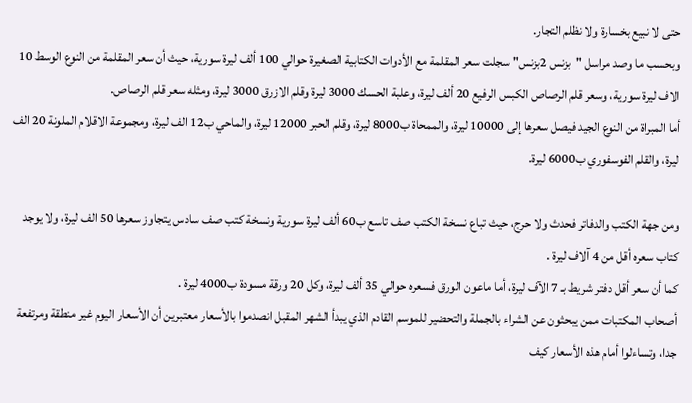حتى لا نبيع بخسارة ولا نظلم التجار.
وبحسب ما وصد مراسل "بزنس 2بزنس" سجلت سعر المقلمة مع الأدوات الكتابية الصغيرة حوالي 100 ألف ليرة سورية، حيث أن سعر المقلمة من النوع الوسط 10 الاف ليرة سورية، وسعر قلم الرصاص الكبس الرفيع 20 ألف ليرة، وعلبة الحسك 3000 ليرة وقلم الازرق 3000 ليرة، ومثله سعر قلم الرصاص.
أما المبراة من النوع الجيد فيصل سعرها إلى 10000 ليرة، والممحاة ب8000 ليرة، وقلم الحبر 12000 ليرة، والماحي ب12 الف ليرة، ومجموعة الاقلام الملونة 20 الف ليرة، والقلم الفوسفوري ب6000 ليرة.

ومن جهة الكتب والدفاتر فحدث ولا حرج، حيث تباع نسخة الكتب صف تاسع ب60 ألف ليرة سورية ونسخة كتب صف سادس يتجاوز سعرها 50 الف ليرة، ولا يوجد كتاب سعره أقل من 4 آلاف ليرة .
كما أن سعر أقل دفتر شريط بـ 7 الآف ليرة، أما ماعون الورق فسعره حوالي 35 ألف ليرة، وكل 20 ورقة مسودة ب4000 ليرة .
أصحاب المكتبات ممن يبحثون عن الشراء بالجملة والتحضير للموسم القادم الذي يبدأ الشهر المقبل انصدموا بالأسعار معتبرين أن الأسعار اليوم غير منطقة ومرتفعة جدا، وتساءلوا أمام هذه الأسعار كيف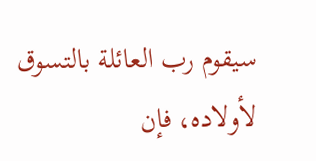سيقوم رب العائلة بالتسوق لأولاده، فإن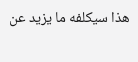هذا سيكلفه ما يزيد عن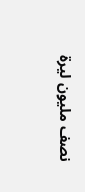نصف مليون ليرة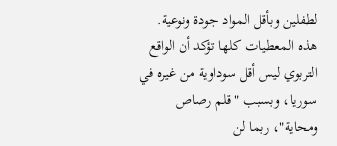لطفلين وبأقل المواد جودة ونوعية.
هذه المعطيات كلها تؤكد أن الواقع التربوي ليس أقل سوداوية من غيره في سوريا، وبسبب "قلم رصاص ومحاية"، ربما لن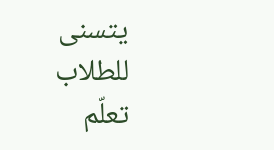يتسنى للطلاب تعلّم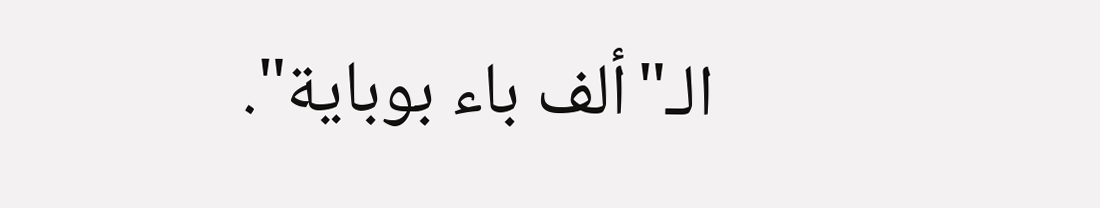الـ"ألف باء بوباية".